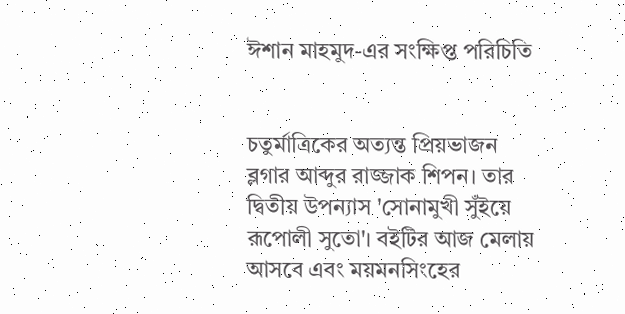ঈশান মাহমুদ-এর সংক্ষিপ্ত পরিচিতি


চতুর্মাত্রিকের অত্যন্ত প্রিয়ভাজন ব্লগার আব্দুর রাজ্জাক শিপন। তার দ্বিতীয় উপন্যাস 'সোনামুখী সুঁইয়ে রূপোলী সুতো'। বইটির আজ মেলায় আসবে এবং ময়মনসিংহের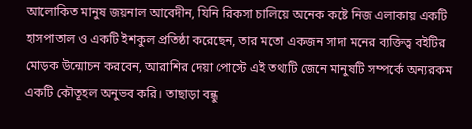আলোকিত মানুষ জয়নাল আবেদীন, যিনি রিকসা চালিয়ে অনেক কষ্টে নিজ এলাকায় একটি হাসপাতাল ও একটি ইশকুল প্রতিষ্ঠা করেছেন, তার মতো একজন সাদা মনের ব্যক্তিত্ব বইটির মোড়ক উন্মোচন করবেন, আরাশির দেয়া পোস্টে এই তথ্যটি জেনে মানুষটি সম্পর্কে অন্যরকম একটি কৌতূহল অনুভব করি। তাছাড়া বন্ধু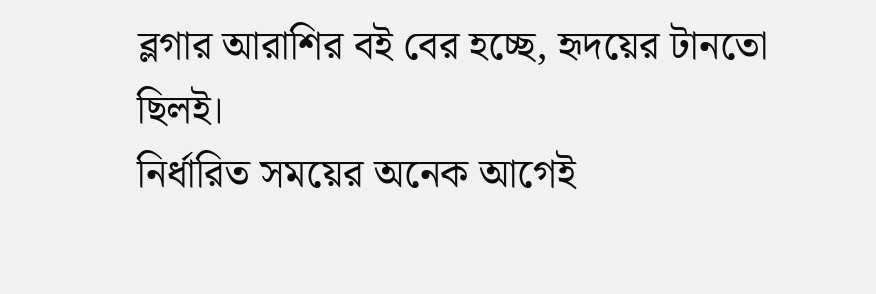ব্লগার আরাশির বই বের হচ্ছে, হৃদয়ের টানতো ছিলই।
নির্ধারিত সময়ের অনেক আগেই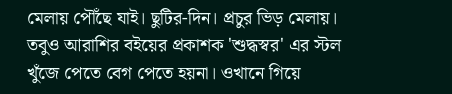মেলায় পৌঁছে যাই। ছুটির-দিন। প্রচুর ভিড় মেলায়। তবুও আরাশির বইয়ের প্রকাশক 'শুদ্ধস্বর' এর স্টল খুঁজে পেতে বেগ পেতে হয়না। ওখানে গিয়ে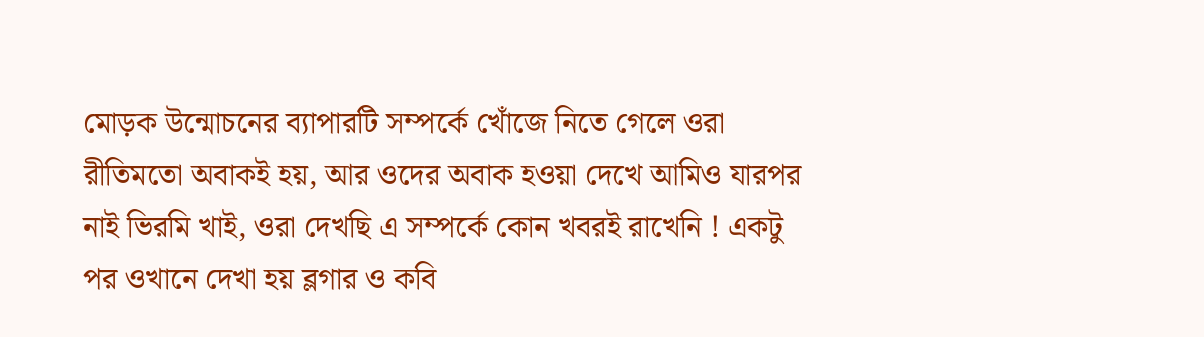মোড়ক উন্মোচনের ব্যাপারটি সম্পর্কে খোঁজে নিতে গেলে ওরা রীতিমতো অবাকই হয়, আর ওদের অবাক হওয়া দেখে আমিও যারপর নাই ভিরমি খাই, ওরা দেখছি এ সম্পর্কে কোন খবরই রাখেনি ! একটু পর ওখানে দেখা হয় ব্লগার ও কবি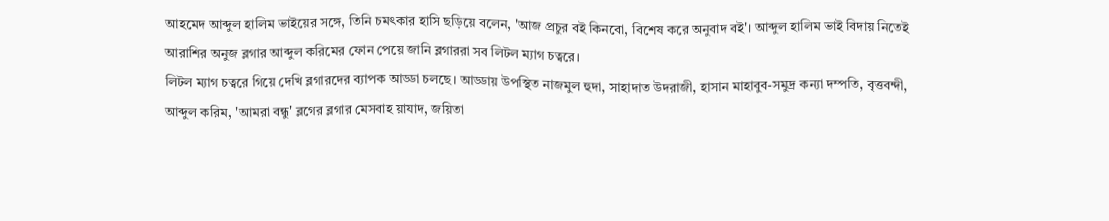আহমেদ আব্দুল হালিম ভাইয়ের সঙ্গে, তিনি চমৎকার হাসি ছড়িয়ে বলেন, 'আজ প্রচুর বই কিনবো, বিশেষ করে অনুবাদ বই'। আব্দুল হালিম ভাই বিদায় নিতেই আরাশির অনুজ ব্লগার আব্দুল করিমের ফোন পেয়ে জানি ব্লগাররা সব লিটল ম্যাগ চত্বরে।
লিটল ম্যাগ চত্বরে গিয়ে দেখি ব্লগারদের ব্যাপক আড্ডা চলছে। আড্ডায় উপস্থিত নাজমুল হুদা, সাহাদাত উদরাজী, হাসান মাহাবুব-সমুদ্র কন্যা দম্পতি, বৃত্তবন্দী, আব্দুল করিম, 'আমরা বন্ধু' ব্লগের ব্লগার মেসবাহ য়াযাদ, জয়িতা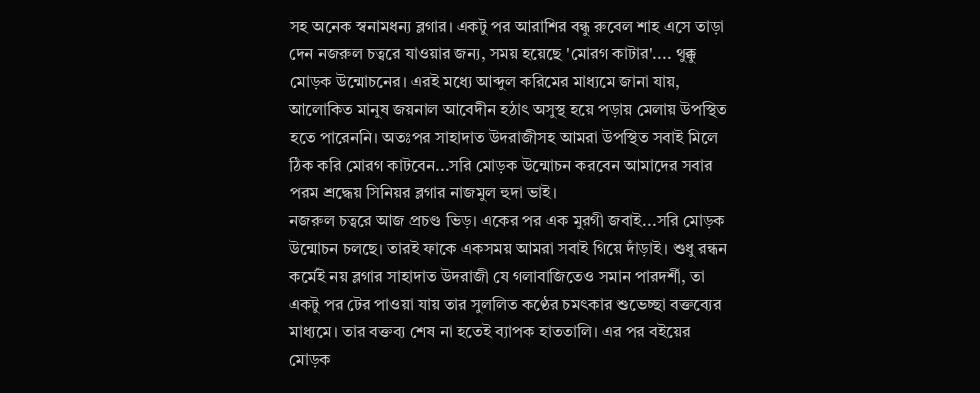সহ অনেক স্বনামধন্য ব্লগার। একটু পর আরাশির বন্ধু রুবেল শাহ এসে তাড়া দেন নজরুল চত্বরে যাওয়ার জন্য, সময় হয়েছে 'মোরগ কাটার'.... থুক্কু মোড়ক উন্মোচনের। এরই মধ্যে আব্দুল করিমের মাধ্যমে জানা যায়, আলোকিত মানুষ জয়নাল আবেদীন হঠাৎ অসুস্থ হয়ে পড়ায় মেলায় উপস্থিত হতে পারেননি। অতঃপর সাহাদাত উদরাজীসহ আমরা উপস্থিত সবাই মিলে ঠিক করি মোরগ কাটবেন...সরি মোড়ক উন্মোচন করবেন আমাদের সবার পরম শ্রদ্ধেয় সিনিয়র ব্লগার নাজমুল হুদা ভাই।
নজরুল চত্বরে আজ প্রচণ্ড ভিড়। একের পর এক মুরগী জবাই...সরি মোড়ক উন্মোচন চলছে। তারই ফাকে একসময় আমরা সবাই গিয়ে দাঁড়াই। শুধু রন্ধন কর্মেই নয় ব্লগার সাহাদাত উদরাজী যে গলাবাজিতেও সমান পারদর্শী, তা একটু পর টের পাওয়া যায় তার সুললিত কণ্ঠের চমৎকার শুভেচ্ছা বক্তব্যের মাধ্যমে। তার বক্তব্য শেষ না হতেই ব্যাপক হাততালি। এর পর বইয়ের মোড়ক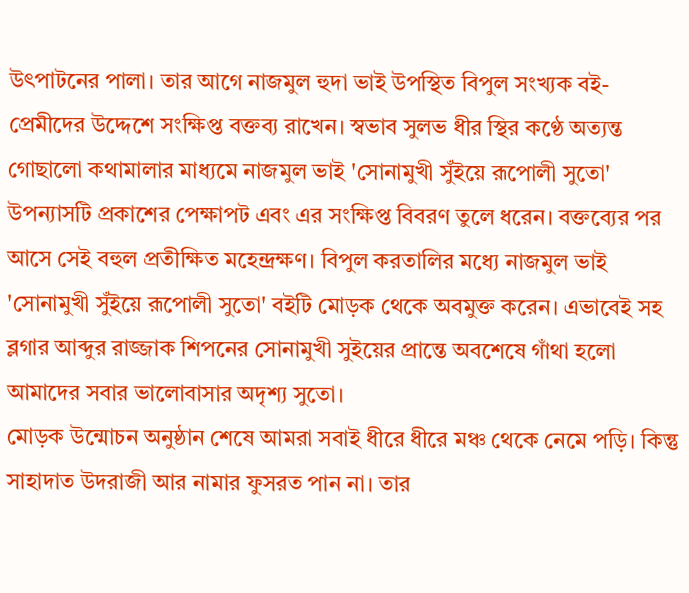উৎপাটনের পালা। তার আগে নাজমুল হুদা ভাই উপস্থিত বিপুল সংখ্যক বই-প্রেমীদের উদ্দেশে সংক্ষিপ্ত বক্তব্য রাখেন। স্বভাব সুলভ ধীর স্থির কণ্ঠে অত্যন্ত গোছালো কথামালার মাধ্যমে নাজমুল ভাই 'সোনামুখী সুঁইয়ে রূপোলী সুতো' উপন্যাসটি প্রকাশের পেক্ষাপট এবং এর সংক্ষিপ্ত বিবরণ তুলে ধরেন। বক্তব্যের পর আসে সেই বহুল প্রতীক্ষিত মহেন্দ্রক্ষণ। বিপুল করতালির মধ্যে নাজমুল ভাই 'সোনামুখী সুঁইয়ে রূপোলী সুতো' বইটি মোড়ক থেকে অবমুক্ত করেন। এভাবেই সহ ব্লগার আব্দুর রাজ্জাক শিপনের সোনামুখী সুইয়ের প্রান্তে অবশেষে গাঁথা হলো আমাদের সবার ভালোবাসার অদৃশ্য সুতো।
মোড়ক উন্মোচন অনুষ্ঠান শেষে আমরা সবাই ধীরে ধীরে মঞ্চ থেকে নেমে পড়ি। কিন্তু সাহাদাত উদরাজী আর নামার ফুসরত পান না। তার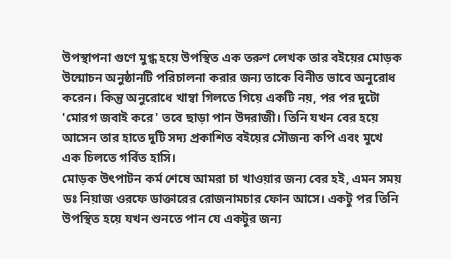উপস্থাপনা গুণে মুগ্ধ হয়ে উপস্থিত এক তরুণ লেখক তার বইয়ের মোড়ক উন্মোচন অনুষ্ঠানটি পরিচালনা করার জন্য তাকে বিনীত ভাবে অনুরোধ করেন। কিন্তু অনুরোধে খাম্বা গিলতে গিয়ে একটি নয়, পর পর দুটো 'মোরগ জবাই করে' তবে ছাড়া পান উদরাজী। তিনি যখন বের হয়ে আসেন তার হাতে দুটি সদ্য প্রকাশিত বইয়ের সৌজন্য কপি এবং মুখে এক চিলতে গর্বিত হাসি।
মোড়ক উৎপাটন কর্ম শেষে আমরা চা খাওয়ার জন্য বের হই, এমন সময় ডঃ নিয়াজ ওরফে ডাক্তারের রোজনামচার ফোন আসে। একটু পর তিনি উপস্থিত হয়ে যখন শুনতে পান যে একটুর জন্য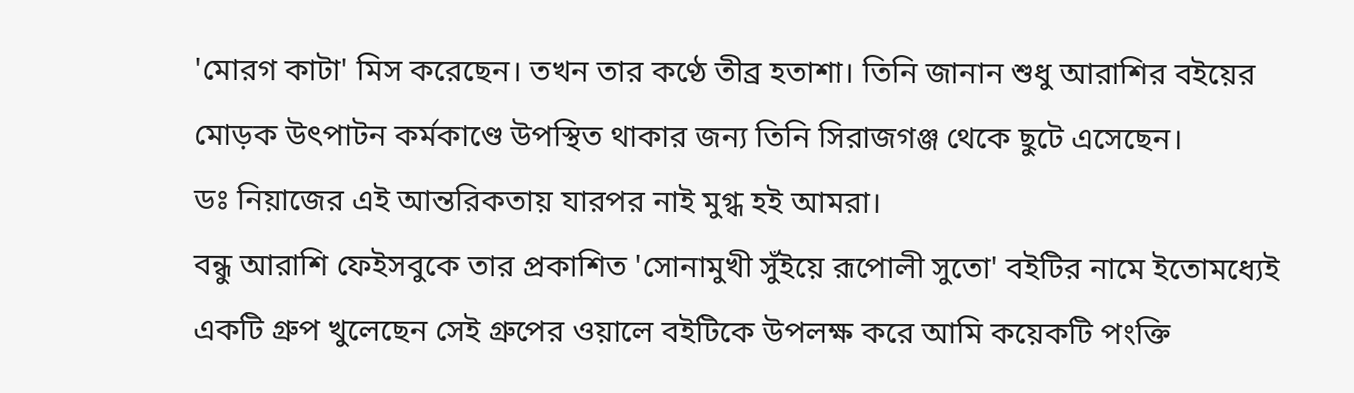'মোরগ কাটা' মিস করেছেন। তখন তার কণ্ঠে তীব্র হতাশা। তিনি জানান শুধু আরাশির বইয়ের মোড়ক উৎপাটন কর্মকাণ্ডে উপস্থিত থাকার জন্য তিনি সিরাজগঞ্জ থেকে ছুটে এসেছেন।
ডঃ নিয়াজের এই আন্তরিকতায় যারপর নাই মুগ্ধ হই আমরা।
বন্ধু আরাশি ফেইসবুকে তার প্রকাশিত 'সোনামুখী সুঁইয়ে রূপোলী সুতো' বইটির নামে ইতোমধ্যেই একটি গ্রুপ খুলেছেন সেই গ্রুপের ওয়ালে বইটিকে উপলক্ষ করে আমি কয়েকটি পংক্তি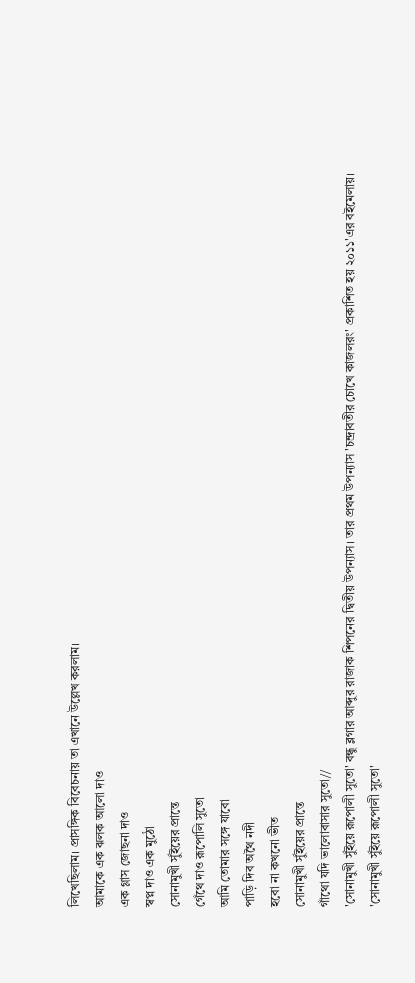লিখেছিলাম। প্রাসঙ্গিক বিবেচনায় তা এখানে উল্লেখ করলাম।
আমাকে এক ঝলক আলো দাও
এক গ্লাস জোছনা দাও
স্বপ্ন দাও এক মুঠো
সোনামুখী সুঁইয়ের প্রান্তে
গেঁথে দাও রূপোলি সুতো
আমি তোমার সঙ্গে যাবো
পাড়ি দিব অথৈ নদী
হবো না কখনো ভীত
সোনামুখী সুঁইয়ের প্রান্তে
গাঁথো যদি ভালোবাসার সুতো//
'সোনামুখী সুঁইয়ে রূপোলী সুতো' বন্ধু ব্লগার আব্দুর রাজাক শিপনের দ্বিতীয় উপন্যাস। তার প্রথম উপন্যাস 'চন্দ্রাবতীর চোখে কাজলরং' প্রকাশিত হয় ২০১১'এর বইমেলায়।
'সোনামুখী সুঁইয়ে রূপোলী সুতো'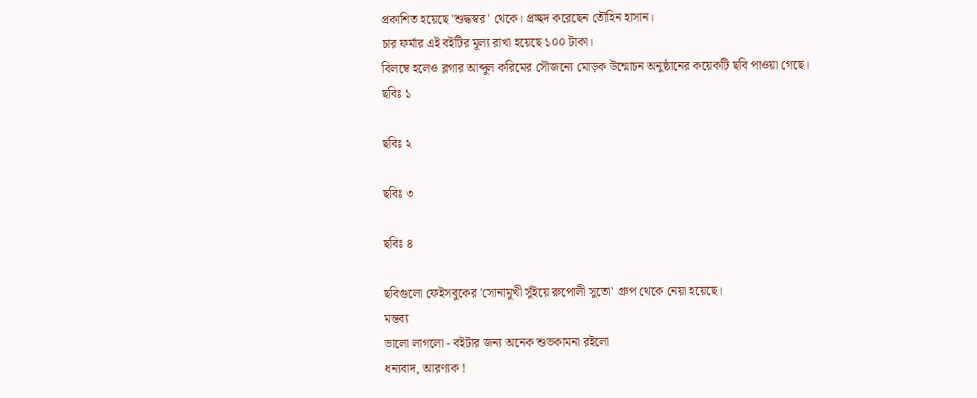প্রকাশিত হয়েছে 'শুদ্ধস্বর' থেকে। প্রচ্ছদ করেছেন তৌহিন হাসান।
চার ফর্মার এই বইটির মূল্য রাখা হয়েছে ১০০ টাকা।
বিলম্বে হলেও ব্লগার আব্দুল করিমের সৌজন্যে মোড়ক উন্মোচন অনুষ্ঠানের কয়েকটি ছবি পাওয়া গেছে।
ছবিঃ ১

ছবিঃ ২

ছবিঃ ৩

ছবিঃ ৪

ছবিগুলো ফেইসবুকের 'সোনামুখী সুঁইয়ে রুপোলী সুতো' গ্রুপ থেকে নেয়া হয়েছে।
মন্তব্য
ভালো লাগলো - বইটার জন্য অনেক শুভকামনা রইলো
ধন্যবাদ, আরণ্যক !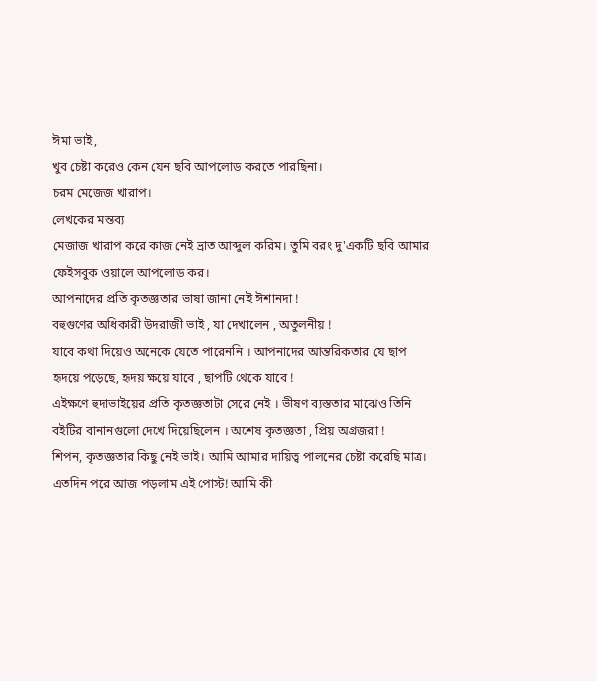ঈমা ভাই,
খুব চেষ্টা করেও কেন যেন ছবি আপলোড করতে পারছিনা।
চরম মেজেজ খারাপ।
লেখকের মন্তব্য
মেজাজ খারাপ করে কাজ নেই ভ্রাত আব্দুল করিম। তুমি বরং দু'একটি ছবি আমার ফেইসবুক ওয়ালে আপলোড কর।
আপনাদের প্রতি কৃতজ্ঞতার ভাষা জানা নেই ঈশানদা !
বহুগুণের অধিকারী উদরাজী ভাই , যা দেখালেন , অতুলনীয় !
যাবে কথা দিয়েও অনেকে যেতে পারেননি । আপনাদের আন্তরিকতার যে ছাপ হৃদয়ে পড়েছে, হৃদয় ক্ষয়ে যাবে , ছাপটি থেকে যাবে !
এইক্ষণে হুদাভাইয়ের প্রতি কৃতজ্ঞতাটা সেরে নেই । ভীষণ ব্যস্ততার মাঝেও তিনি বইটির বানানগুলো দেখে দিয়েছিলেন । অশেষ কৃতজ্ঞতা , প্রিয় অগ্রজরা !
শিপন, কৃতজ্ঞতার কিছু নেই ভাই। আমি আমার দায়িত্ব পালনের চেষ্টা করেছি মাত্র।
এতদিন পরে আজ পড়লাম এই পোস্ট! আমি কী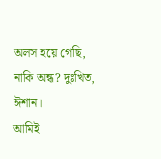অলস হয়ে গেছি, নাকি অন্ধ? দুঃখিত, ঈশান।
আমিই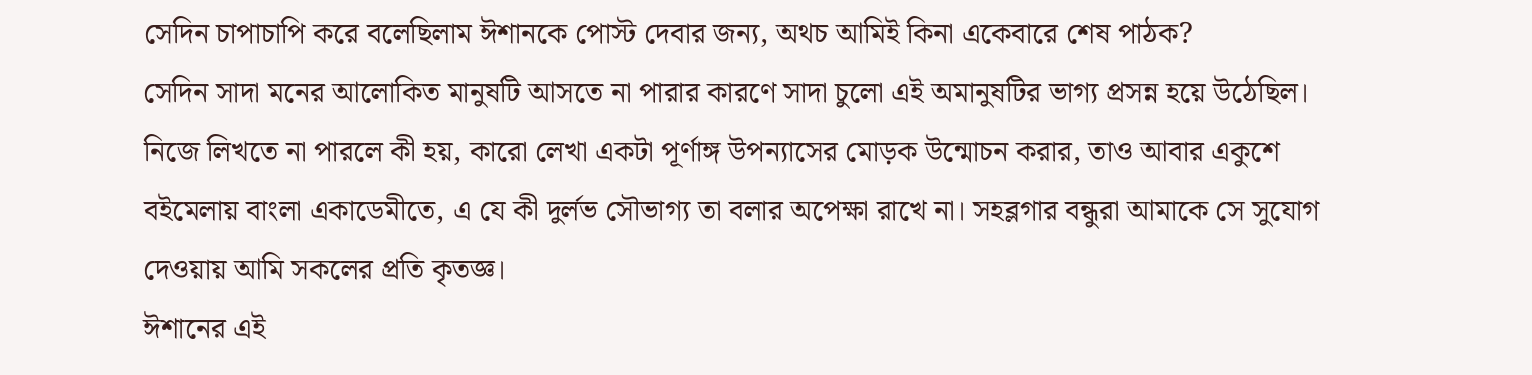সেদিন চাপাচাপি করে বলেছিলাম ঈশানকে পোস্ট দেবার জন্য, অথচ আমিই কিনা একেবারে শেষ পাঠক?
সেদিন সাদা মনের আলোকিত মানুষটি আসতে না পারার কারণে সাদা চুলো এই অমানুষটির ভাগ্য প্রসন্ন হয়ে উঠেছিল। নিজে লিখতে না পারলে কী হয়, কারো লেখা একটা পূর্ণাঙ্গ উপন্যাসের মোড়ক উন্মোচন করার, তাও আবার একুশে বইমেলায় বাংলা একাডেমীতে, এ যে কী দুর্লভ সৌভাগ্য তা বলার অপেক্ষা রাখে না। সহব্লগার বন্ধুরা আমাকে সে সুযোগ দেওয়ায় আমি সকলের প্রতি কৃতজ্ঞ।
ঈশানের এই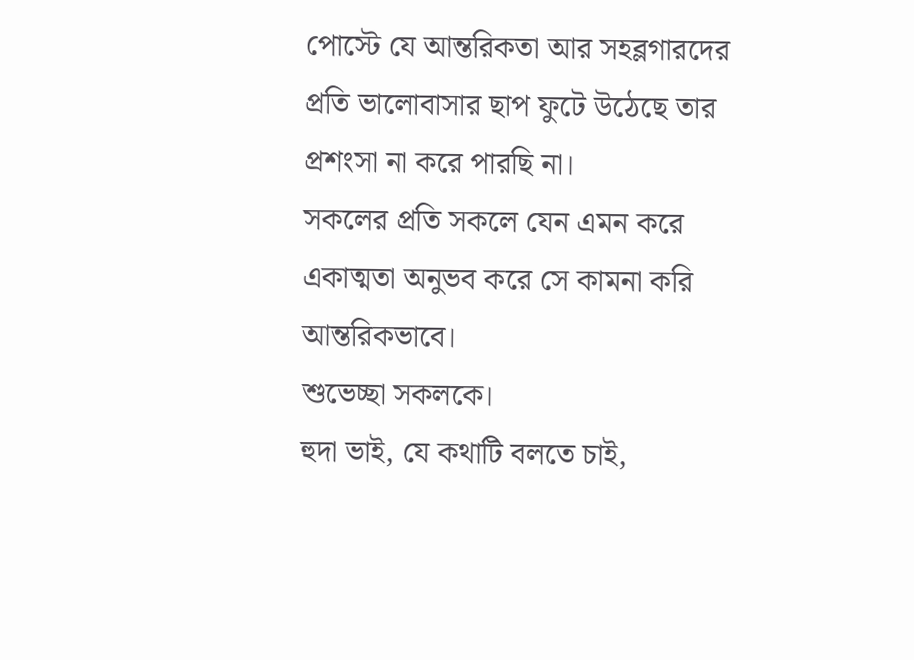পোস্টে যে আন্তরিকতা আর সহব্লগারদের প্রতি ভালোবাসার ছাপ ফুটে উঠেছে তার প্রশংসা না করে পারছি না।
সকলের প্রতি সকলে যেন এমন করে একাত্মতা অনুভব করে সে কামনা করি আন্তরিকভাবে।
শুভেচ্ছা সকলকে।
হুদা ভাই, যে কথাটি বলতে চাই,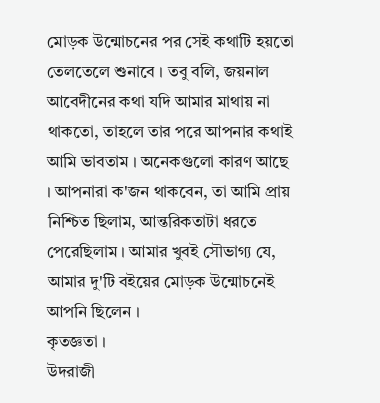মোড়ক উন্মোচনের পর সেই কথাটি হয়তো তেলতেলে শুনাবে । তবু বলি, জয়নাল আবেদীনের কথা যদি আমার মাথায় না থাকতো, তাহলে তার পরে আপনার কথাই আমি ভাবতাম । অনেকগুলো কারণ আছে । আপনারা ক'জন থাকবেন, তা আমি প্রায় নিশ্চিত ছিলাম, আন্তরিকতাটা ধরতে পেরেছিলাম । আমার খুবই সৌভাগ্য যে, আমার দু'টি বইয়ের মোড়ক উন্মোচনেই আপনি ছিলেন ।
কৃতজ্ঞতা ।
উদরাজী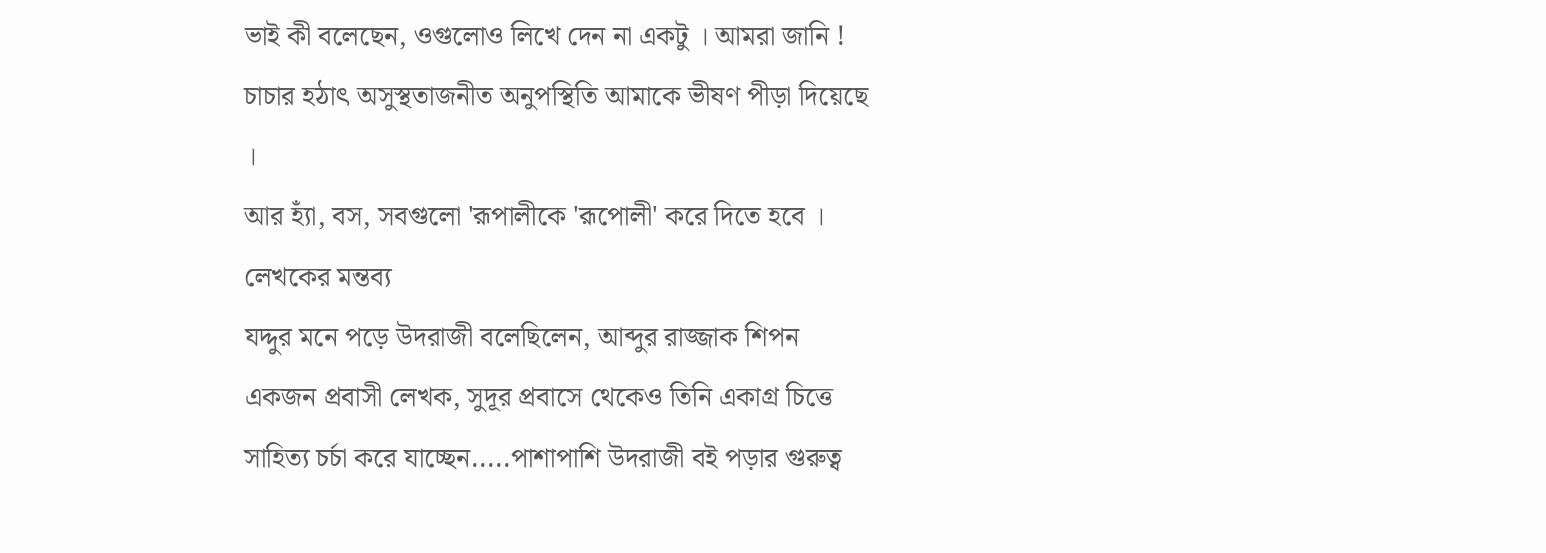ভাই কী বলেছেন, ওগুলোও লিখে দেন না একটু । আমরা জানি !
চাচার হঠাৎ অসুস্থতাজনীত অনুপস্থিতি আমাকে ভীষণ পীড়া দিয়েছে ।
আর হ্যাঁ, বস, সবগুলো 'রূপালীকে 'রূপোলী' করে দিতে হবে ।
লেখকের মন্তব্য
যদ্দুর মনে পড়ে উদরাজী বলেছিলেন, আব্দুর রাজ্জাক শিপন একজন প্রবাসী লেখক, সুদূর প্রবাসে থেকেও তিনি একাগ্র চিত্তে সাহিত্য চর্চা করে যাচ্ছেন.....পাশাপাশি উদরাজী বই পড়ার গুরুত্ব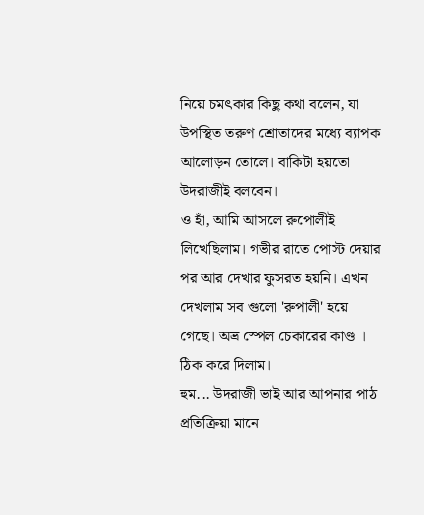নিয়ে চমৎকার কিছু কথা বলেন, যা উপস্থিত তরুণ শ্রোতাদের মধ্যে ব্যাপক আলোড়ন তোলে। বাকিটা হয়তো উদরাজীই বলবেন।
ও হাঁ, আমি আসলে রুপোলীই লিখেছিলাম। গভীর রাতে পোস্ট দেয়ার পর আর দেখার ফুসরত হয়নি। এখন দেখলাম সব গুলো 'রুপালী' হয়ে গেছে। অভ্র স্পেল চেকারের কাণ্ড । ঠিক করে দিলাম।
হুম... উদরাজী ভাই আর আপনার পাঠ প্রতিক্রিয়া মানে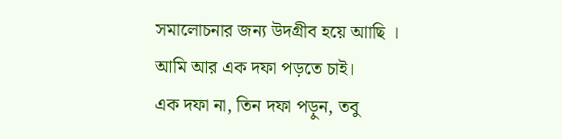সমালোচনার জন্য উদগ্রীব হয়ে আাছি ।
আমি আর এক দফা পড়তে চাই।
এক দফা না, তিন দফা পড়ুন, তবু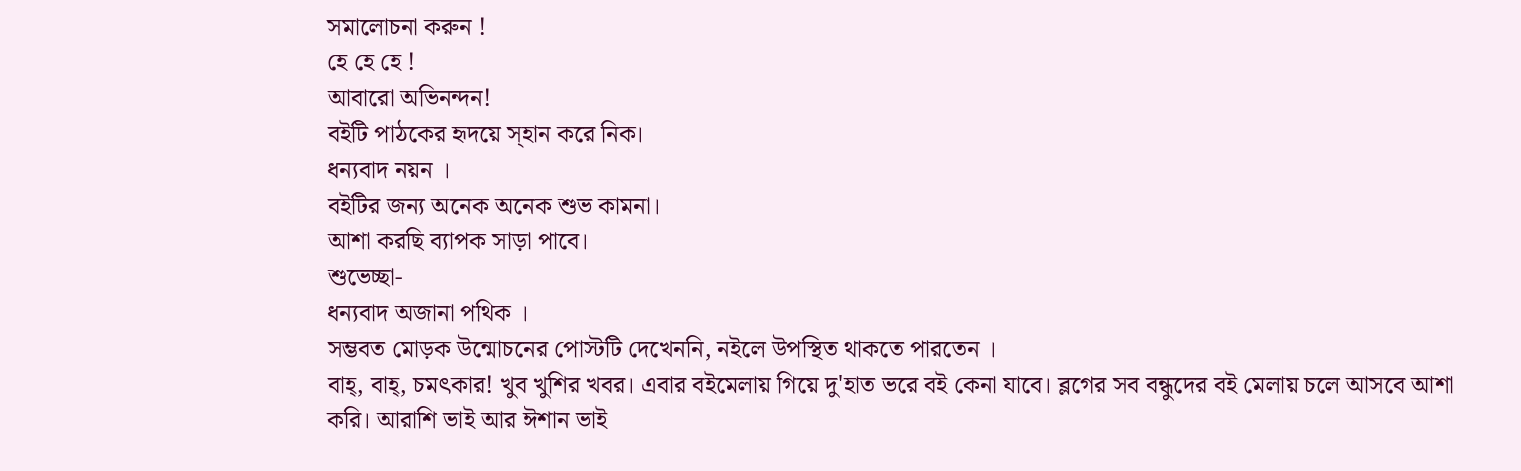সমালোচনা করুন !
হে হে হে !
আবারো অভিনন্দন!
বইটি পাঠকের হৃদয়ে স্হান করে নিক।
ধন্যবাদ নয়ন ।
বইটির জন্য অনেক অনেক শুভ কামনা।
আশা করছি ব্যাপক সাড়া পাবে।
শুভেচ্ছা-
ধন্যবাদ অজানা পথিক ।
সম্ভবত মোড়ক উন্মোচনের পোস্টটি দেখেননি, নইলে উপস্থিত থাকতে পারতেন ।
বাহ্, বাহ্, চমৎকার! খুব খুশির খবর। এবার বইমেলায় গিয়ে দু'হাত ভরে বই কেনা যাবে। ব্লগের সব বন্ধুদের বই মেলায় চলে আসবে আশা করি। আরাশি ভাই আর ঈশান ভাই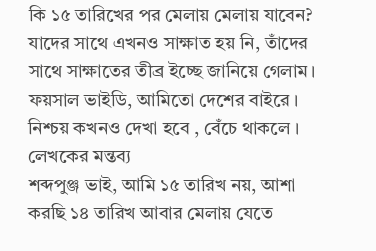কি ১৫ তারিখের পর মেলায় মেলায় যাবেন? যাদের সাথে এখনও সাক্ষাত হয় নি, তাঁদের সাথে সাক্ষাতের তীব্র ইচ্ছে জানিয়ে গেলাম।
ফয়সাল ভাইডি, আমিতো দেশের বাইরে । নিশ্চয় কখনও দেখা হবে , বেঁচে থাকলে ।
লেখকের মন্তব্য
শব্দপুঞ্জ ভাই, আমি ১৫ তারিখ নয়, আশা করছি ১৪ তারিখ আবার মেলায় যেতে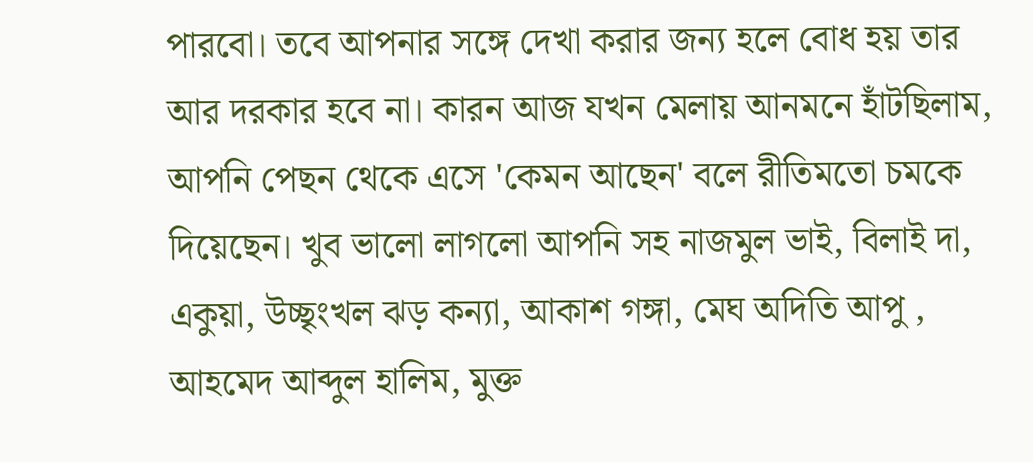পারবো। তবে আপনার সঙ্গে দেখা করার জন্য হলে বোধ হয় তার আর দরকার হবে না। কারন আজ যখন মেলায় আনমনে হাঁটছিলাম, আপনি পেছন থেকে এসে 'কেমন আছেন' বলে রীতিমতো চমকে দিয়েছেন। খুব ভালো লাগলো আপনি সহ নাজমুল ভাই, বিলাই দা, একুয়া, উচ্ছৃংখল ঝড় কন্যা, আকাশ গঙ্গা, মেঘ অদিতি আপু , আহমেদ আব্দুল হালিম, মুক্ত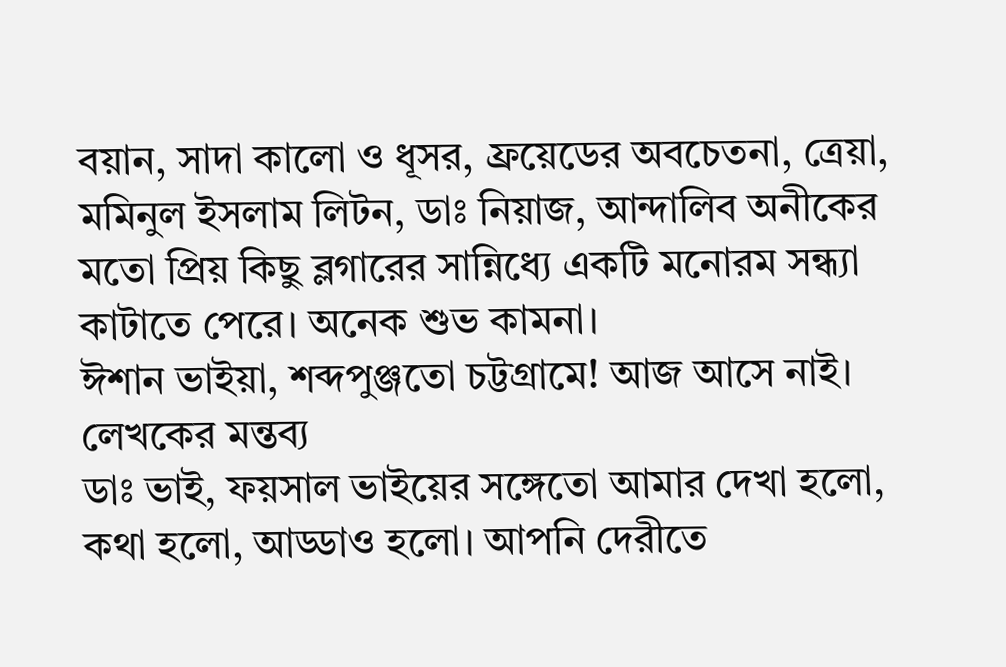বয়ান, সাদা কালো ও ধূসর, ফ্রয়েডের অবচেতনা, ত্রেয়া, মমিনুল ইসলাম লিটন, ডাঃ নিয়াজ, আন্দালিব অনীকের মতো প্রিয় কিছু ব্লগারের সান্নিধ্যে একটি মনোরম সন্ধ্যা কাটাতে পেরে। অনেক শুভ কামনা।
ঈশান ভাইয়া, শব্দপুঞ্জতো চট্টগ্রামে! আজ আসে নাই।
লেখকের মন্তব্য
ডাঃ ভাই, ফয়সাল ভাইয়ের সঙ্গেতো আমার দেখা হলো, কথা হলো, আড্ডাও হলো। আপনি দেরীতে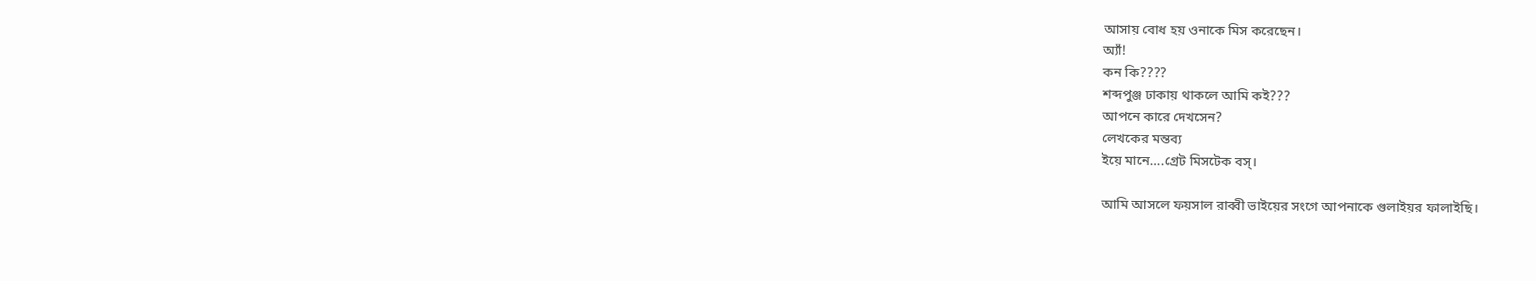আসায় বোধ হয় ওনাকে মিস করেছেন।
অ্যাঁ!
কন কি????
শব্দপুঞ্জ ঢাকায় থাকলে আমি কই???
আপনে কারে দেখসেন?
লেখকের মন্তব্য
ইয়ে মানে….গ্রেট মিসটেক বস্।

আমি আসলে ফয়সাল রাব্বী ভাইয়ের সংগে আপনাকে গুলাইয়র ফালাইছি।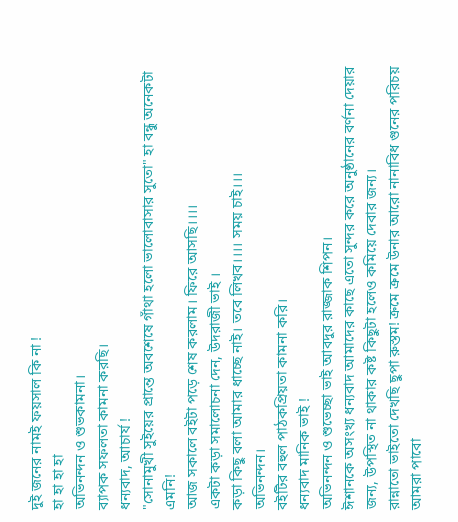দুই জনের নামই ফয়সাল কি না !
হা হা হা হা
অভিনন্দন ও শুভকামনা।
ব্যাপক সফলতা কামনা করছি।
ধন্যবাদ, আচার্য !
"সোনামুখী সুইয়ের প্রান্তে অবশেষে গাঁথা হলো ভালোবাসার সুতো" হা বন্ধু অনেকটা এমনি!
আজ সকালে বইটা পড়ে শেষ করলাম। ফিরে আসছি।।।।
একটা কড়া সমালোচনা দেন, উদরাজী ভাই ।
কড়া কিছু বলা আমার ধাচ্ছে নাই। তবে লিখব।।।। সময় চাই।।।
অভিনন্দন।
বইটির বহুল পাঠকপ্রিয়তা কামনা করি।
ধন্যবাদ মানিক ভাই !
অভিনন্দন ও শুভেচ্ছা ভাই আবদুর রাজ্জাক শিপন।
ঈশানকে অসংখ্য ধন্যবাদ আমাদের কাছে এতো সুন্দর করে অনুষ্ঠানের বর্ণনা দেয়ার জন্য, উপস্থিত না থাকার কষ্ট কিছুটা হলেও কমিয়ে দেবার জন্য।
রান্নাতো ভাইতো দেখছি ছুপা রুস্তম! ক্রমে ক্রমে উনার আরো নানাবিধ গুনের পরিচয় আমরা পাবো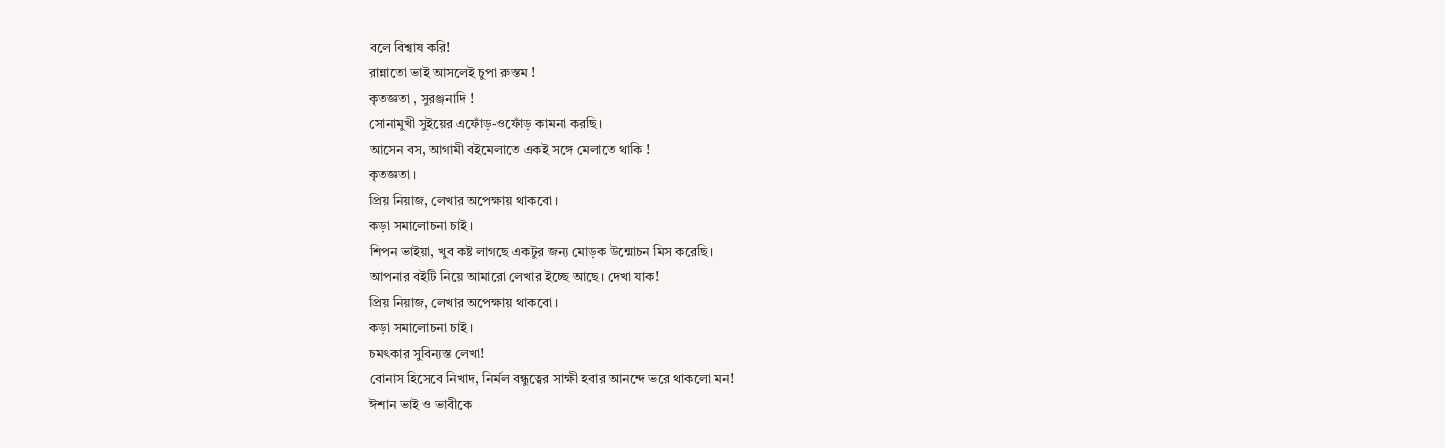বলে বিশ্বাষ করি!
রান্নাতো ভাই আসলেই চুপা রুস্তম !
কৃতজ্ঞতা , সুরঞ্জনাদি !
সোনামুখী সুইয়ের এফোঁড়-ওফোঁড় কামনা করছি।
আসেন বস, আগামী বইমেলাতে একই সঙ্গে মেলাতে থাকি !
কৃতজ্ঞতা ।
প্রিয় নিয়াজ, লেখার অপেক্ষায় থাকবো ।
কড়া সমালোচনা চাই ।
শিপন ভাইয়া, খুব কষ্ট লাগছে একটুর জন্য মোড়ক উন্মোচন মিস করেছি।
আপনার বইটি নিয়ে আমারো লেখার ইচ্ছে আছে। দেখা যাক!
প্রিয় নিয়াজ, লেখার অপেক্ষায় থাকবো ।
কড়া সমালোচনা চাই ।
চমৎকার সুবিন্যস্ত লেখা!
বোনাস হিসেবে নিখাদ, নির্মল বন্ধুত্বের সাক্ষী হবার আনন্দে ভরে থাকলো মন!
ঈশান ভাই ও ভাবীকে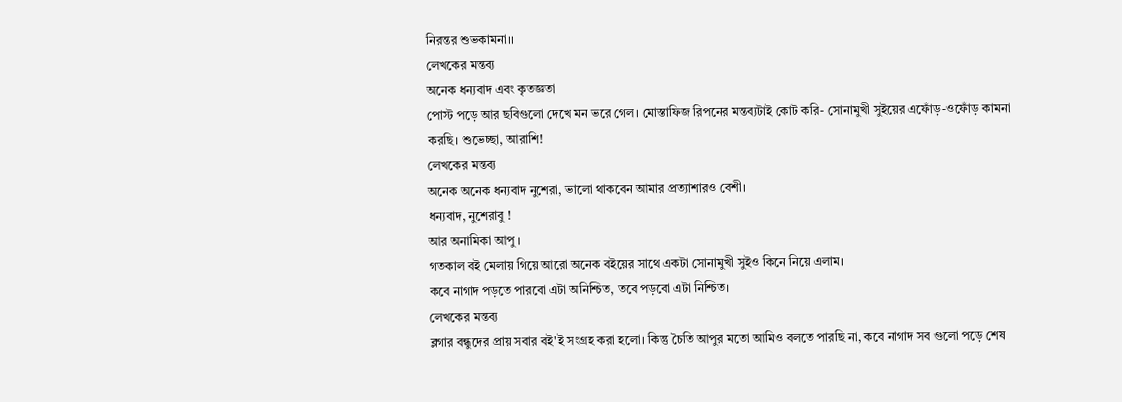নিরন্তর শুভকামনা।।
লেখকের মন্তব্য
অনেক ধন্যবাদ এবং কৃতজ্ঞতা
পোস্ট পড়ে আর ছবিগুলো দেখে মন ভরে গেল। মোস্তাফিজ রিপনের মন্তব্যটাই কোট করি- সোনামুখী সুইয়ের এফোঁড়-ওফোঁড় কামনা করছি। শুভেচ্ছা, আরাশি!
লেখকের মন্তব্য
অনেক অনেক ধন্যবাদ নুশেরা, ভালো থাকবেন আমার প্রত্যাশারও বেশী।
ধন্যবাদ, নুশেরাবু !
আর অনামিকা আপু ।
গতকাল বই মেলায় গিয়ে আরো অনেক বইয়ের সাথে একটা সোনামুখী সুইও কিনে নিয়ে এলাম।
কবে নাগাদ পড়তে পারবো এটা অনিশ্চিত, তবে পড়বো এটা নিশ্চিত।
লেখকের মন্তব্য
ব্লগার বন্ধুদের প্রায় সবার বই'ই সংগ্রহ করা হলো। কিন্তু চৈতি আপুর মতো আমিও বলতে পারছি না, কবে নাগাদ সব গুলো পড়ে শেষ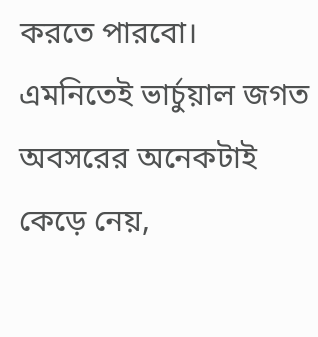করতে পারবো। এমনিতেই ভার্চুয়াল জগত অবসরের অনেকটাই কেড়ে নেয়,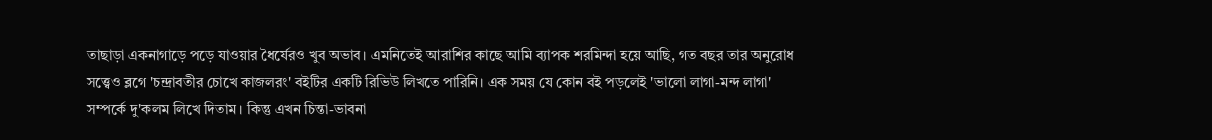তাছাড়া একনাগাড়ে পড়ে যাওয়ার ধৈর্যেরও খুব অভাব। এমনিতেই আরাশির কাছে আমি ব্যাপক শরমিন্দা হয়ে আছি, গত বছর তার অনুরোধ সত্ত্বেও ব্লগে 'চন্দ্রাবতীর চোখে কাজলরং' বইটির একটি রিভিউ লিখতে পারিনি। এক সময় যে কোন বই পড়লেই 'ভালো লাগা-মন্দ লাগা' সম্পর্কে দু'কলম লিখে দিতাম। কিন্তু এখন চিন্তা-ভাবনা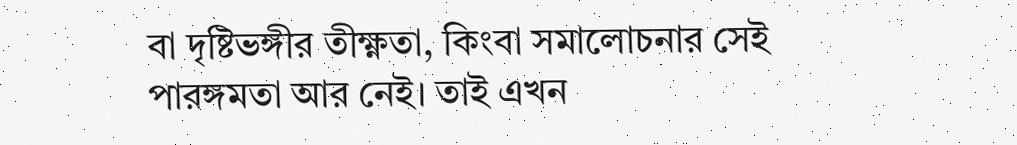বা দৃষ্টিভঙ্গীর তীক্ষ্ণতা, কিংবা সমালোচনার সেই পারঙ্গমতা আর নেই। তাই এখন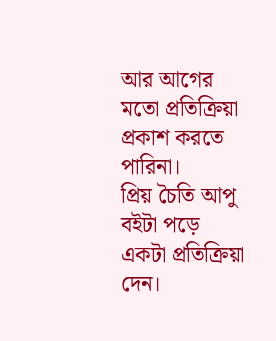আর আগের মতো প্রতিক্রিয়া প্রকাশ করতে পারিনা।
প্রিয় চৈতি আপু বইটা পড়ে একটা প্রতিক্রিয়া দেন।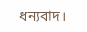ধন্যবাদ।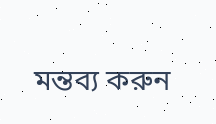মন্তব্য করুন